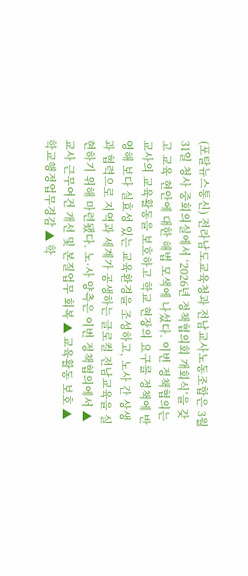(포탈뉴스통신) 전라남도교육청과 전남교사노동조합은 3월 31일 청사 중회의실에서 ‘2026년 정책협의회 개회식’을 갖고 교육 현안에 대한 해법 모색에 나섰다. 이번 정책협의는 교사의 교육활동을 보호하고 학교 현장의 요구를 정책에 반영해 보다 실효성 있는 교육환경을 조성하고, 노사 간 상생과 협력으로 지역과 세계가 공생하는 글로컬 전남교육을 실현하기 위해 마련됐다. 노·사 양측은 이번 정책협의에서 ▲ 교사 근무여건 개선 및 본질업무 회복 ▲ 교육활동 보호 ▲ 학교행정업무경감 ▲ 학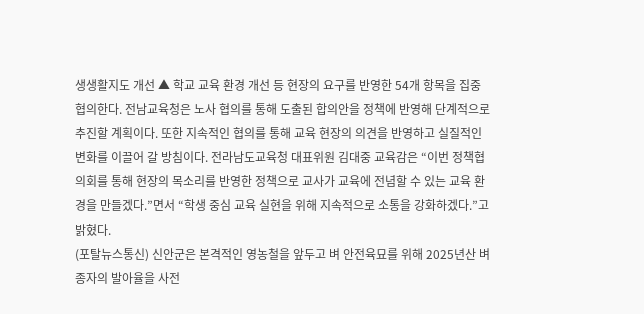생생활지도 개선 ▲ 학교 교육 환경 개선 등 현장의 요구를 반영한 54개 항목을 집중 협의한다. 전남교육청은 노사 협의를 통해 도출된 합의안을 정책에 반영해 단계적으로 추진할 계획이다. 또한 지속적인 협의를 통해 교육 현장의 의견을 반영하고 실질적인 변화를 이끌어 갈 방침이다. 전라남도교육청 대표위원 김대중 교육감은 “이번 정책협의회를 통해 현장의 목소리를 반영한 정책으로 교사가 교육에 전념할 수 있는 교육 환경을 만들겠다.”면서 “학생 중심 교육 실현을 위해 지속적으로 소통을 강화하겠다.”고 밝혔다.
(포탈뉴스통신) 신안군은 본격적인 영농철을 앞두고 벼 안전육묘를 위해 2025년산 벼 종자의 발아율을 사전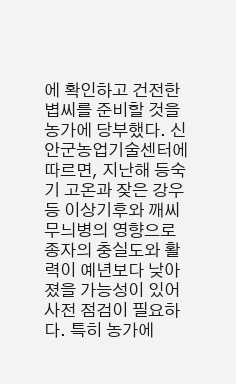에 확인하고 건전한 볍씨를 준비할 것을 농가에 당부했다. 신안군농업기술센터에 따르면, 지난해 등숙기 고온과 잦은 강우 등 이상기후와 깨씨무늬병의 영향으로 종자의 충실도와 활력이 예년보다 낮아졌을 가능성이 있어 사전 점검이 필요하다. 특히 농가에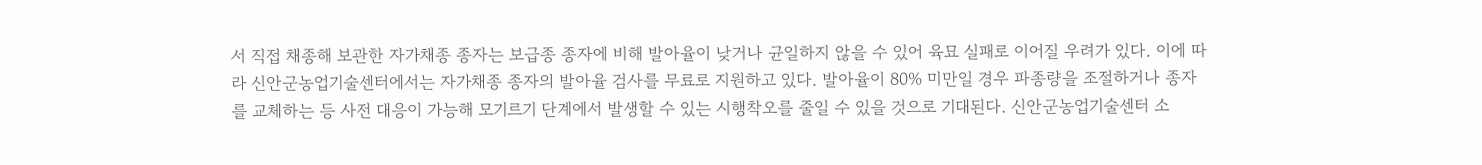서 직접 채종해 보관한 자가채종 종자는 보급종 종자에 비해 발아율이 낮거나 균일하지 않을 수 있어 육묘 실패로 이어질 우려가 있다. 이에 따라 신안군농업기술센터에서는 자가채종 종자의 발아율 검사를 무료로 지원하고 있다. 발아율이 80% 미만일 경우 파종량을 조절하거나 종자를 교체하는 등 사전 대응이 가능해 모기르기 단계에서 발생할 수 있는 시행착오를 줄일 수 있을 것으로 기대된다. 신안군농업기술센터 소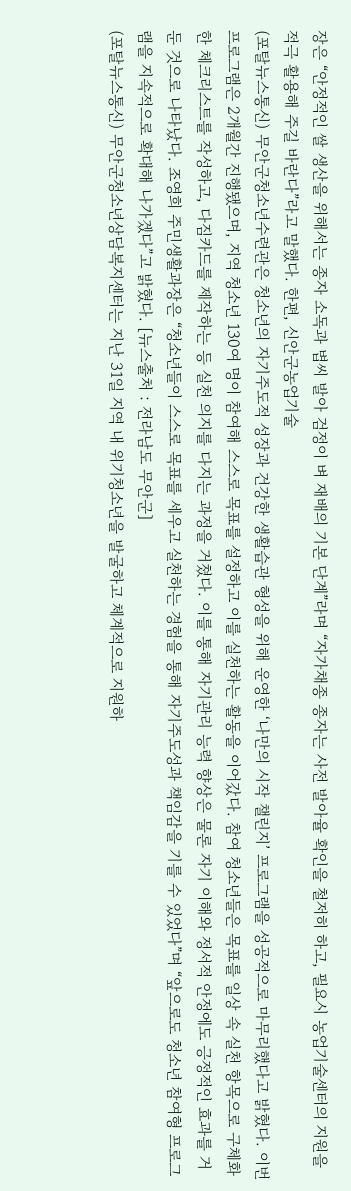장은 “안정적인 쌀 생산을 위해서는 종자 소독과 볍씨 발아 검정이 벼 재배의 기본 단계”라며 “자가채종 종자는 사전 발아율 확인을 철저히 하고, 필요시 농업기술센터의 지원을 적극 활용해 주길 바란다”라고 말했다. 한편, 신안군농업기술
(포탈뉴스통신) 무안군청소년수련관은 청소년의 자기주도적 성장과 건강한 생활습관 형성을 위해 운영한 ‘나만의 시작 챌린지’ 프로그램을 성공적으로 마무리했다고 밝혔다. 이번 프로그램은 2개월간 진행됐으며, 지역 청소년 130여 명이 참여해 스스로 목표를 설정하고 이를 실천하는 활동을 이어갔다. 참여 청소년들은 목표를 일상 속 실천 항목으로 구체화한 체크리스트를 작성하고, 다짐카드를 제작하는 등 실천 의지를 다지는 과정을 거쳤다. 이를 통해 자기관리 능력 향상은 물론 자기 이해와 정서적 안정에도 긍정적인 효과를 거둔 것으로 나타났다. 조영희 주민생활과장은 “청소년들이 스스로 목표를 세우고 실천하는 경험을 통해 자기주도성과 책임감을 기를 수 있었다”며 “앞으로도 청소년 참여형 프로그램을 지속적으로 확대해 나가겠다”고 밝혔다. [뉴스출처 : 전라남도 무안군]
(포탈뉴스통신) 무안군청소년상담복지센터는 지난 31일 지역 내 위기청소년을 발굴하고 체계적으로 지원하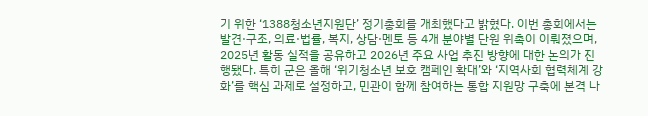기 위한 ‘1388청소년지원단’ 정기총회를 개최했다고 밝혔다. 이번 총회에서는 발견·구조, 의료·법률, 복지, 상담·멘토 등 4개 분야별 단원 위촉이 이뤄졌으며, 2025년 활동 실적을 공유하고 2026년 주요 사업 추진 방향에 대한 논의가 진행됐다. 특히 군은 올해 ‘위기청소년 보호 캠페인 확대’와 ‘지역사회 협력체계 강화’를 핵심 과제로 설정하고, 민관이 함께 참여하는 통합 지원망 구축에 본격 나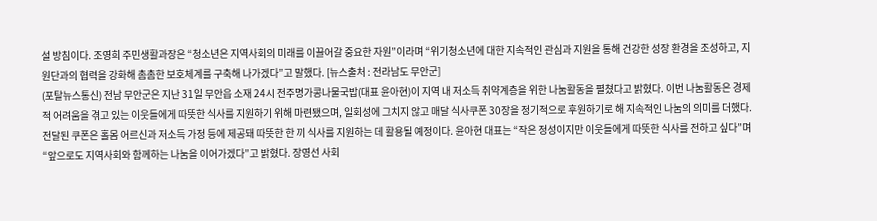설 방침이다. 조영희 주민생활과장은 “청소년은 지역사회의 미래를 이끌어갈 중요한 자원”이라며 “위기청소년에 대한 지속적인 관심과 지원을 통해 건강한 성장 환경을 조성하고, 지원단과의 협력을 강화해 촘촘한 보호체계를 구축해 나가겠다”고 말했다. [뉴스출처 : 전라남도 무안군]
(포탈뉴스통신) 전남 무안군은 지난 31일 무안읍 소재 24시 전주명가콩나물국밥(대표 윤아현)이 지역 내 저소득 취약계층을 위한 나눔활동을 펼쳤다고 밝혔다. 이번 나눔활동은 경제적 어려움을 겪고 있는 이웃들에게 따뜻한 식사를 지원하기 위해 마련됐으며, 일회성에 그치지 않고 매달 식사쿠폰 30장을 정기적으로 후원하기로 해 지속적인 나눔의 의미를 더했다. 전달된 쿠폰은 홀몸 어르신과 저소득 가정 등에 제공돼 따뜻한 한 끼 식사를 지원하는 데 활용될 예정이다. 윤아현 대표는 “작은 정성이지만 이웃들에게 따뜻한 식사를 전하고 싶다”며 “앞으로도 지역사회와 함께하는 나눔을 이어가겠다”고 밝혔다. 장영선 사회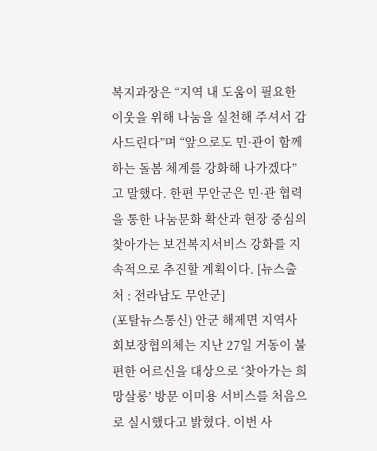복지과장은 “지역 내 도움이 필요한 이웃을 위해 나눔을 실천해 주셔서 감사드린다”며 “앞으로도 민·관이 함께하는 돌봄 체계를 강화해 나가겠다”고 말했다. 한편 무안군은 민·관 협력을 통한 나눔문화 확산과 현장 중심의 찾아가는 보건복지서비스 강화를 지속적으로 추진할 계획이다. [뉴스출처 : 전라남도 무안군]
(포탈뉴스통신) 안군 해제면 지역사회보장협의체는 지난 27일 거동이 불편한 어르신을 대상으로 ‘찾아가는 희망살롱’ 방문 이미용 서비스를 처음으로 실시했다고 밝혔다. 이번 사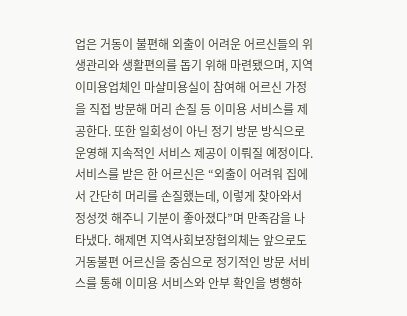업은 거동이 불편해 외출이 어려운 어르신들의 위생관리와 생활편의를 돕기 위해 마련됐으며, 지역 이미용업체인 마샬미용실이 참여해 어르신 가정을 직접 방문해 머리 손질 등 이미용 서비스를 제공한다. 또한 일회성이 아닌 정기 방문 방식으로 운영해 지속적인 서비스 제공이 이뤄질 예정이다. 서비스를 받은 한 어르신은 “외출이 어려워 집에서 간단히 머리를 손질했는데, 이렇게 찾아와서 정성껏 해주니 기분이 좋아졌다”며 만족감을 나타냈다. 해제면 지역사회보장협의체는 앞으로도 거동불편 어르신을 중심으로 정기적인 방문 서비스를 통해 이미용 서비스와 안부 확인을 병행하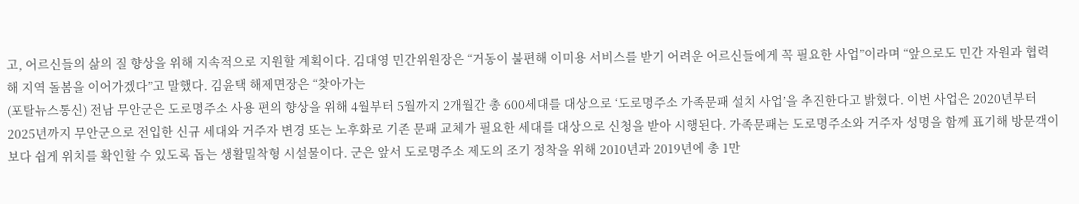고, 어르신들의 삶의 질 향상을 위해 지속적으로 지원할 계획이다. 김대영 민간위원장은 “거동이 불편해 이미용 서비스를 받기 어려운 어르신들에게 꼭 필요한 사업”이라며 “앞으로도 민간 자원과 협력해 지역 돌봄을 이어가겠다”고 말했다. 김윤택 해제면장은 “찾아가는
(포탈뉴스통신) 전남 무안군은 도로명주소 사용 편의 향상을 위해 4월부터 5월까지 2개월간 총 600세대를 대상으로 ‘도로명주소 가족문패 설치 사업’을 추진한다고 밝혔다. 이번 사업은 2020년부터 2025년까지 무안군으로 전입한 신규 세대와 거주자 변경 또는 노후화로 기존 문패 교체가 필요한 세대를 대상으로 신청을 받아 시행된다. 가족문패는 도로명주소와 거주자 성명을 함께 표기해 방문객이 보다 쉽게 위치를 확인할 수 있도록 돕는 생활밀착형 시설물이다. 군은 앞서 도로명주소 제도의 조기 정착을 위해 2010년과 2019년에 총 1만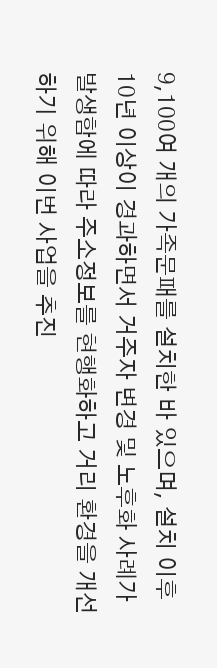9,100여 개의 가족문패를 설치한 바 있으며, 설치 이후 10년 이상이 경과하면서 거주자 변경 및 노후화 사례가 발생함에 따라 주소정보를 현행화하고 거리 환경을 개선하기 위해 이번 사업을 추진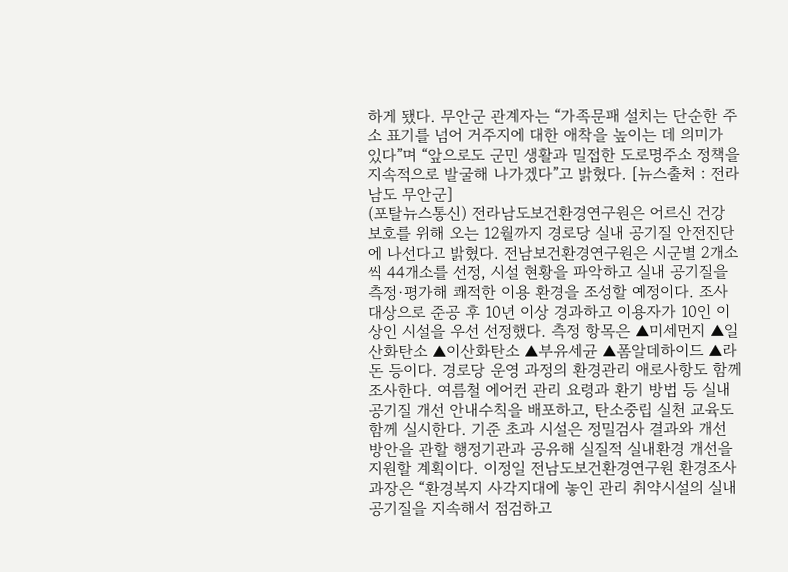하게 됐다. 무안군 관계자는 “가족문패 설치는 단순한 주소 표기를 넘어 거주지에 대한 애착을 높이는 데 의미가 있다”며 “앞으로도 군민 생활과 밀접한 도로명주소 정책을 지속적으로 발굴해 나가겠다”고 밝혔다. [뉴스출처 : 전라남도 무안군]
(포탈뉴스통신) 전라남도보건환경연구원은 어르신 건강 보호를 위해 오는 12월까지 경로당 실내 공기질 안전진단에 나선다고 밝혔다. 전남보건환경연구원은 시군별 2개소씩 44개소를 선정, 시설 현황을 파악하고 실내 공기질을 측정·평가해 쾌적한 이용 환경을 조성할 예정이다. 조사 대상으로 준공 후 10년 이상 경과하고 이용자가 10인 이상인 시설을 우선 선정했다. 측정 항목은 ▲미세먼지 ▲일산화탄소 ▲이산화탄소 ▲부유세균 ▲폼알데하이드 ▲라돈 등이다. 경로당 운영 과정의 환경관리 애로사항도 함께 조사한다. 여름철 에어컨 관리 요령과 환기 방법 등 실내 공기질 개선 안내수칙을 배포하고, 탄소중립 실천 교육도 함께 실시한다. 기준 초과 시설은 정밀검사 결과와 개선 방안을 관할 행정기관과 공유해 실질적 실내환경 개선을 지원할 계획이다. 이정일 전남도보건환경연구원 환경조사과장은 “환경복지 사각지대에 놓인 관리 취약시설의 실내 공기질을 지속해서 점검하고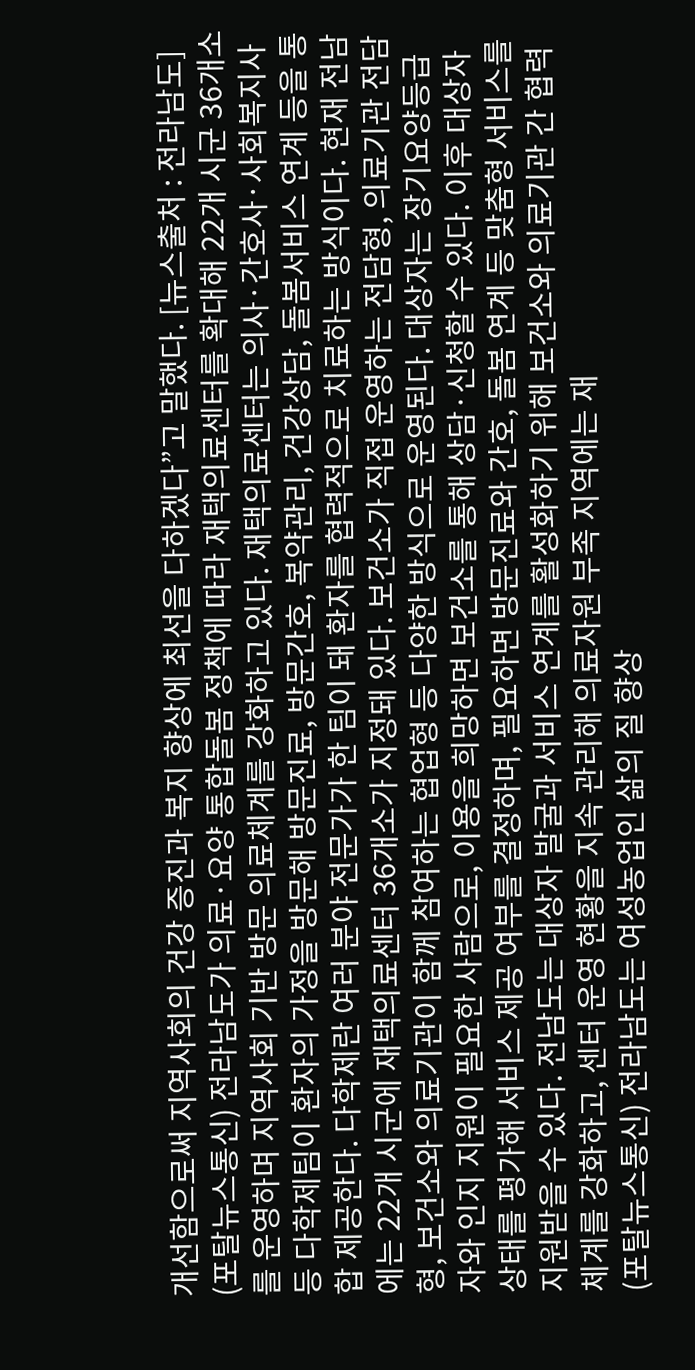개선함으로써 지역사회의 건강 증진과 복지 향상에 최선을 다하겠다”고 말했다. [뉴스출처 : 전라남도]
(포탈뉴스통신) 전라남도가 의료·요양 통합돌봄 정책에 따라 재택의료센터를 확대해 22개 시군 36개소를 운영하며 지역사회 기반 방문 의료체계를 강화하고 있다. 재택의료센터는 의사·간호사·사회복지사 등 다학제팀이 환자의 가정을 방문해 방문진료, 방문간호, 복약관리, 건강상담, 돌봄서비스 연계 등을 통합 제공한다. 다학제란 여러 분야 전문가가 한 팀이 돼 환자를 협력적으로 치료하는 방식이다. 현재 전남에는 22개 시군에 재택의료센터 36개소가 지정돼 있다. 보건소가 직접 운영하는 전담형, 의료기관 전담형, 보건소와 의료기관이 함께 참여하는 협업형 등 다양한 방식으로 운영된다. 대상자는 장기요양등급자와 인지 지원이 필요한 사람으로, 이용을 희망하면 보건소를 통해 상담·신청할 수 있다. 이후 대상자 상태를 평가해 서비스 제공 여부를 결정하며, 필요하면 방문진료와 간호, 돌봄 연계 등 맞춤형 서비스를 지원받을 수 있다. 전남도는 대상자 발굴과 서비스 연계를 활성화하기 위해 보건소와 의료기관 간 협력체계를 강화하고, 센터 운영 현황을 지속 관리해 의료자원 부족 지역에는 재
(포탈뉴스통신) 전라남도는 여성농업인 삶의 질 향상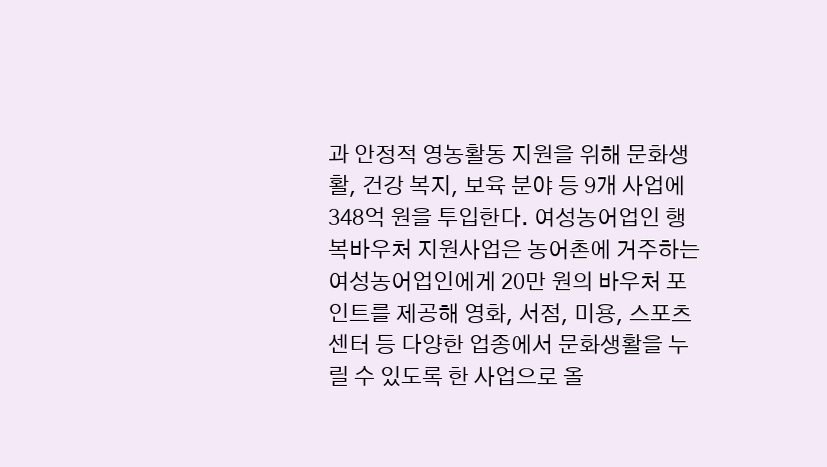과 안정적 영농활동 지원을 위해 문화생활, 건강 복지, 보육 분야 등 9개 사업에 348억 원을 투입한다. 여성농어업인 행복바우처 지원사업은 농어촌에 거주하는 여성농어업인에게 20만 원의 바우처 포인트를 제공해 영화, 서점, 미용, 스포츠센터 등 다양한 업종에서 문화생활을 누릴 수 있도록 한 사업으로 올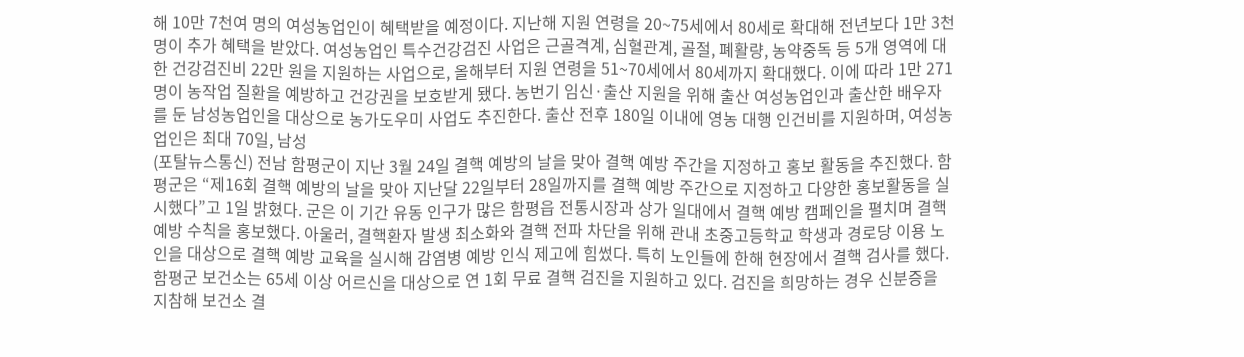해 10만 7천여 명의 여성농업인이 혜택받을 예정이다. 지난해 지원 연령을 20~75세에서 80세로 확대해 전년보다 1만 3천명이 추가 혜택을 받았다. 여성농업인 특수건강검진 사업은 근골격계, 심혈관계, 골절, 폐활량, 농약중독 등 5개 영역에 대한 건강검진비 22만 원을 지원하는 사업으로, 올해부터 지원 연령을 51~70세에서 80세까지 확대했다. 이에 따라 1만 271명이 농작업 질환을 예방하고 건강권을 보호받게 됐다. 농번기 임신·출산 지원을 위해 출산 여성농업인과 출산한 배우자를 둔 남성농업인을 대상으로 농가도우미 사업도 추진한다. 출산 전후 180일 이내에 영농 대행 인건비를 지원하며, 여성농업인은 최대 70일, 남성
(포탈뉴스통신) 전남 함평군이 지난 3월 24일 결핵 예방의 날을 맞아 결핵 예방 주간을 지정하고 홍보 활동을 추진했다. 함평군은 “제16회 결핵 예방의 날을 맞아 지난달 22일부터 28일까지를 결핵 예방 주간으로 지정하고 다양한 홍보활동을 실시했다”고 1일 밝혔다. 군은 이 기간 유동 인구가 많은 함평읍 전통시장과 상가 일대에서 결핵 예방 캠페인을 펼치며 결핵 예방 수칙을 홍보했다. 아울러, 결핵환자 발생 최소화와 결핵 전파 차단을 위해 관내 초중고등학교 학생과 경로당 이용 노인을 대상으로 결핵 예방 교육을 실시해 감염병 예방 인식 제고에 힘썼다. 특히 노인들에 한해 현장에서 결핵 검사를 했다. 함평군 보건소는 65세 이상 어르신을 대상으로 연 1회 무료 결핵 검진을 지원하고 있다. 검진을 희망하는 경우 신분증을 지참해 보건소 결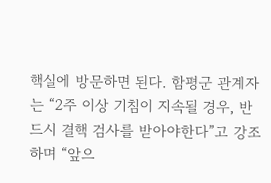핵실에 방문하면 된다. 함평군 관계자는 “2주 이상 기침이 지속될 경우, 반드시 결핵 검사를 받아야한다”고 강조하며 “앞으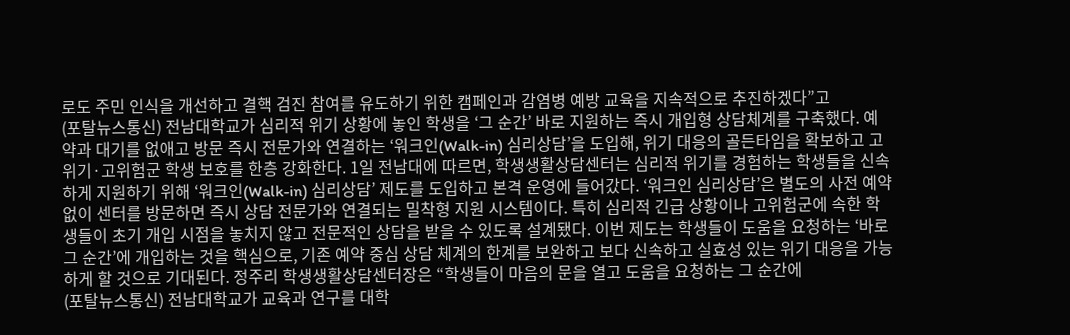로도 주민 인식을 개선하고 결핵 검진 참여를 유도하기 위한 캠페인과 감염병 예방 교육을 지속적으로 추진하겠다”고
(포탈뉴스통신) 전남대학교가 심리적 위기 상황에 놓인 학생을 ‘그 순간’ 바로 지원하는 즉시 개입형 상담체계를 구축했다. 예약과 대기를 없애고 방문 즉시 전문가와 연결하는 ‘워크인(Walk-in) 심리상담’을 도입해, 위기 대응의 골든타임을 확보하고 고위기·고위험군 학생 보호를 한층 강화한다. 1일 전남대에 따르면, 학생생활상담센터는 심리적 위기를 경험하는 학생들을 신속하게 지원하기 위해 ‘워크인(Walk-in) 심리상담’ 제도를 도입하고 본격 운영에 들어갔다. ‘워크인 심리상담’은 별도의 사전 예약 없이 센터를 방문하면 즉시 상담 전문가와 연결되는 밀착형 지원 시스템이다. 특히 심리적 긴급 상황이나 고위험군에 속한 학생들이 초기 개입 시점을 놓치지 않고 전문적인 상담을 받을 수 있도록 설계됐다. 이번 제도는 학생들이 도움을 요청하는 ‘바로 그 순간’에 개입하는 것을 핵심으로, 기존 예약 중심 상담 체계의 한계를 보완하고 보다 신속하고 실효성 있는 위기 대응을 가능하게 할 것으로 기대된다. 정주리 학생생활상담센터장은 “학생들이 마음의 문을 열고 도움을 요청하는 그 순간에
(포탈뉴스통신) 전남대학교가 교육과 연구를 대학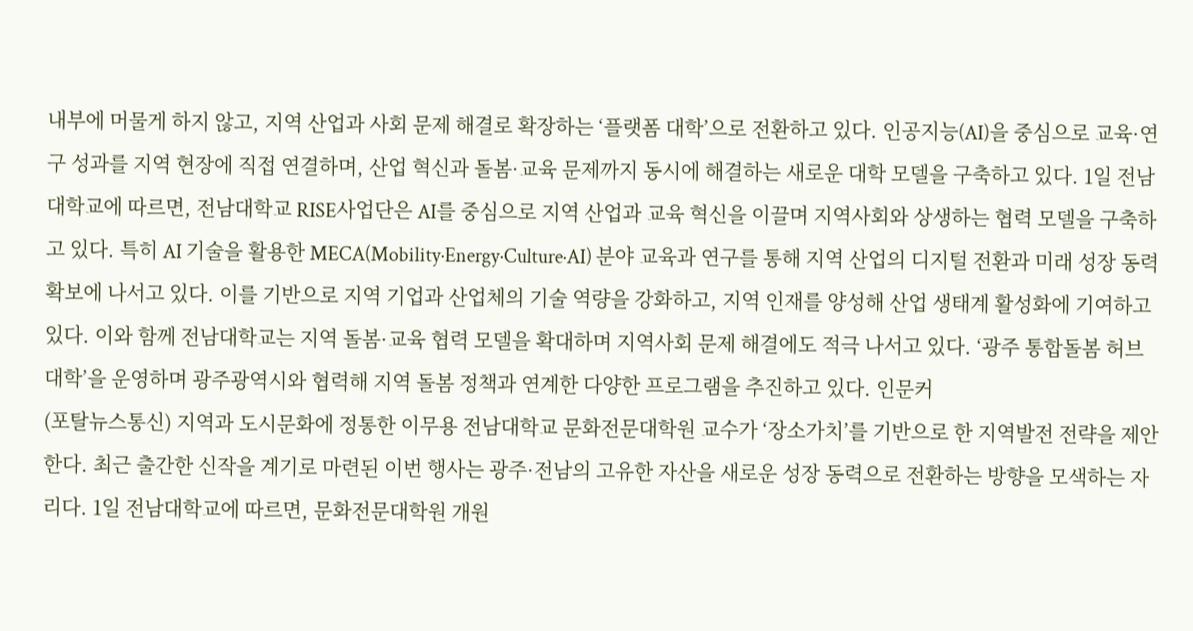내부에 머물게 하지 않고, 지역 산업과 사회 문제 해결로 확장하는 ‘플랫폼 대학’으로 전환하고 있다. 인공지능(AI)을 중심으로 교육·연구 성과를 지역 현장에 직접 연결하며, 산업 혁신과 돌봄·교육 문제까지 동시에 해결하는 새로운 대학 모델을 구축하고 있다. 1일 전남대학교에 따르면, 전남대학교 RISE사업단은 AI를 중심으로 지역 산업과 교육 혁신을 이끌며 지역사회와 상생하는 협력 모델을 구축하고 있다. 특히 AI 기술을 활용한 MECA(Mobility·Energy·Culture·AI) 분야 교육과 연구를 통해 지역 산업의 디지털 전환과 미래 성장 동력 확보에 나서고 있다. 이를 기반으로 지역 기업과 산업체의 기술 역량을 강화하고, 지역 인재를 양성해 산업 생태계 활성화에 기여하고 있다. 이와 함께 전남대학교는 지역 돌봄·교육 협력 모델을 확대하며 지역사회 문제 해결에도 적극 나서고 있다. ‘광주 통합돌봄 허브대학’을 운영하며 광주광역시와 협력해 지역 돌봄 정책과 연계한 다양한 프로그램을 추진하고 있다. 인문커
(포탈뉴스통신) 지역과 도시문화에 정통한 이무용 전남대학교 문화전문대학원 교수가 ‘장소가치’를 기반으로 한 지역발전 전략을 제안한다. 최근 출간한 신작을 계기로 마련된 이번 행사는 광주·전남의 고유한 자산을 새로운 성장 동력으로 전환하는 방향을 모색하는 자리다. 1일 전남대학교에 따르면, 문화전문대학원 개원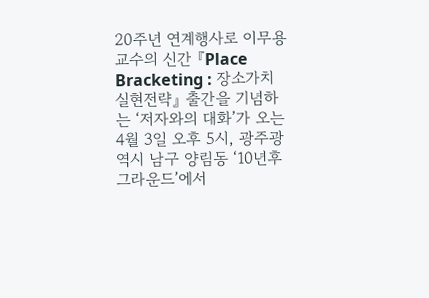20주년 연계행사로 이무용 교수의 신간 『Place Bracketing : 장소가치 실현전략』 출간을 기념하는 ‘저자와의 대화’가 오는 4월 3일 오후 5시, 광주광역시 남구 양림동 ‘10년후 그라운드’에서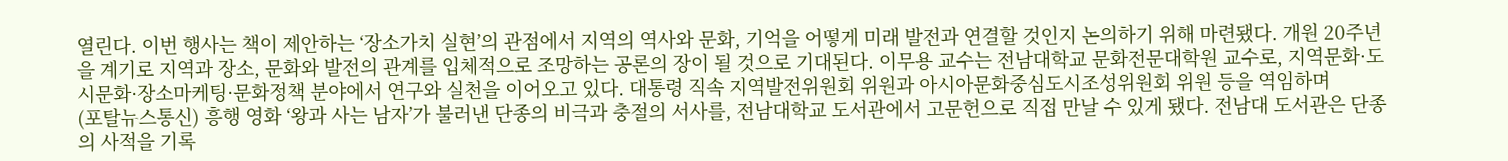열린다. 이번 행사는 책이 제안하는 ‘장소가치 실현’의 관점에서 지역의 역사와 문화, 기억을 어떻게 미래 발전과 연결할 것인지 논의하기 위해 마련됐다. 개원 20주년을 계기로 지역과 장소, 문화와 발전의 관계를 입체적으로 조망하는 공론의 장이 될 것으로 기대된다. 이무용 교수는 전남대학교 문화전문대학원 교수로, 지역문화·도시문화·장소마케팅·문화정책 분야에서 연구와 실천을 이어오고 있다. 대통령 직속 지역발전위원회 위원과 아시아문화중심도시조성위원회 위원 등을 역임하며
(포탈뉴스통신) 흥행 영화 ‘왕과 사는 남자’가 불러낸 단종의 비극과 충절의 서사를, 전남대학교 도서관에서 고문헌으로 직접 만날 수 있게 됐다. 전남대 도서관은 단종의 사적을 기록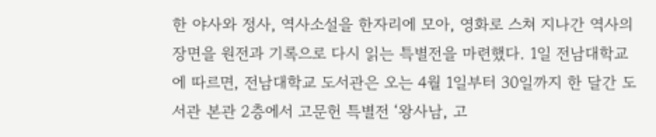한 야사와 정사, 역사소설을 한자리에 모아, 영화로 스쳐 지나간 역사의 장면을 원전과 기록으로 다시 읽는 특별전을 마련했다. 1일 전남대학교에 따르면, 전남대학교 도서관은 오는 4월 1일부터 30일까지 한 달간 도서관 본관 2층에서 고문헌 특별전 ‘왕사남, 고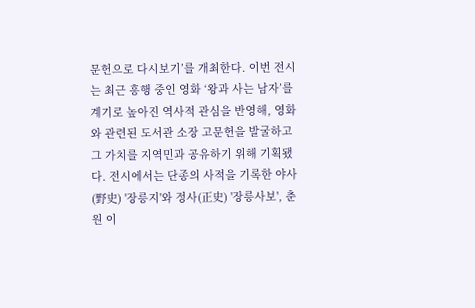문헌으로 다시보기’를 개최한다. 이번 전시는 최근 흥행 중인 영화 ‘왕과 사는 남자’를 계기로 높아진 역사적 관심을 반영해, 영화와 관련된 도서관 소장 고문헌을 발굴하고 그 가치를 지역민과 공유하기 위해 기획됐다. 전시에서는 단종의 사적을 기록한 야사(野史) '장릉지'와 정사(正史) '장릉사보', 춘원 이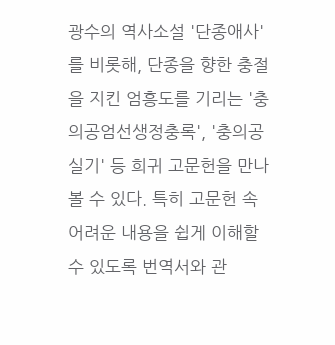광수의 역사소설 '단종애사'를 비롯해, 단종을 향한 충절을 지킨 엄흥도를 기리는 '충의공엄선생정충록', '충의공실기' 등 희귀 고문헌을 만나볼 수 있다. 특히 고문헌 속 어려운 내용을 쉽게 이해할 수 있도록 번역서와 관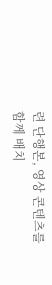련 단행본, 영상 콘텐츠를 함께 배치